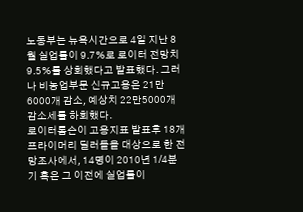노동부는 뉴욕시간으로 4일 지난 8월 실업률이 9.7%로 로이터 전망치 9.5%를 상회했다고 발표했다. 그러나 비농업부문 신규고용은 21만6000개 감소, 예상치 22만5000개 감소세를 하회했다.
로이터톰슨이 고용지표 발표후 18개 프라이머리 딜러들을 대상으로 한 전망조사에서, 14명이 2010년 1/4분기 혹은 그 이전에 실업률이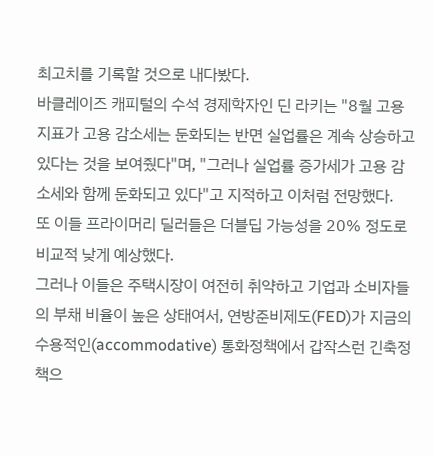최고치를 기록할 것으로 내다봤다.
바클레이즈 캐피털의 수석 경제학자인 딘 라키는 "8월 고용지표가 고용 감소세는 둔화되는 반면 실업률은 계속 상승하고 있다는 것을 보여줬다"며, "그러나 실업률 증가세가 고용 감소세와 함께 둔화되고 있다"고 지적하고 이처럼 전망했다.
또 이들 프라이머리 딜러들은 더블딥 가능성을 20% 정도로 비교적 낮게 예상했다.
그러나 이들은 주택시장이 여전히 취약하고 기업과 소비자들의 부채 비율이 높은 상태여서, 연방준비제도(FED)가 지금의 수용적인(accommodative) 통화정책에서 갑작스런 긴축정책으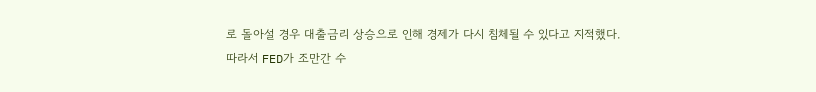로 돌아설 경우 대출금리 상승으로 인해 경제가 다시 침체될 수 있다고 지적했다.
따라서 FED가 조만간 수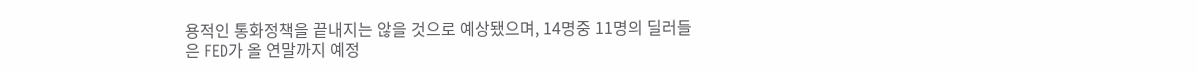용적인 통화정책을 끝내지는 않을 것으로 예상됐으며, 14명중 11명의 딜러들은 FED가 올 연말까지 예정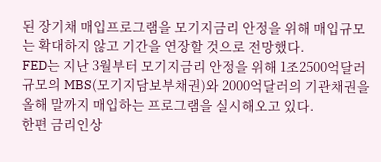된 장기채 매입프로그램을 모기지금리 안정을 위해 매입규모는 확대하지 않고 기간을 연장할 것으로 전망했다.
FED는 지난 3월부터 모기지금리 안정을 위해 1조2500억달러 규모의 MBS(모기지담보부채권)와 2000억달러의 기관채권을 올해 말까지 매입하는 프로그램을 실시해오고 있다.
한편 금리인상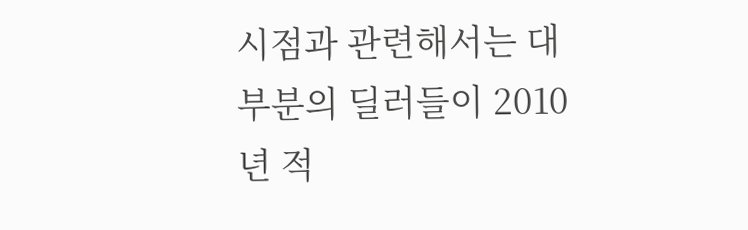시점과 관련해서는 대부분의 딜러들이 2010년 적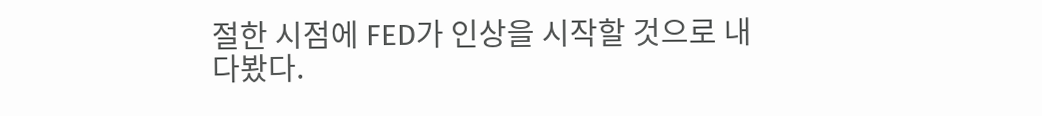절한 시점에 FED가 인상을 시작할 것으로 내다봤다.